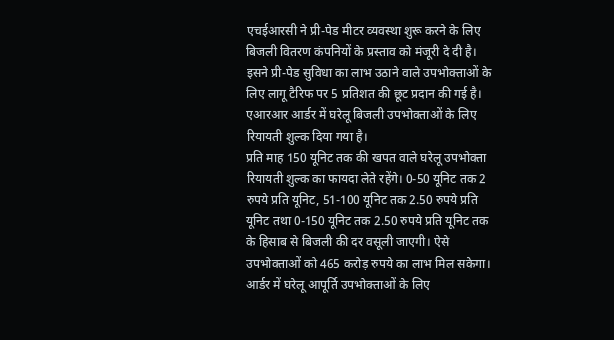एचईआरसी ने प्री-पेड मीटर व्यवस्था शुरू करने के लिए बिजली वितरण कंपनियों के प्रस्ताव को मंजूरी दे दी है। इसने प्री-पेड सुविधा का लाभ उठाने वाले उपभोक्ताओं के लिए लागू टैरिफ पर 5 प्रतिशत की छूट प्रदान की गई है। एआरआर आर्डर में घरेलू बिजली उपभोक्ताओं के लिए रियायती शुल्क दिया गया है।
प्रति माह 150 यूनिट तक की खपत वाले घरेलू उपभोक्ता रियायती शुल्क का फायदा लेते रहेंगे। 0-50 यूनिट तक 2 रुपये प्रति यूनिट, 51-100 यूनिट तक 2.50 रुपये प्रति यूनिट तथा 0-150 यूनिट तक 2.50 रुपये प्रति यूनिट तक के हिसाब से बिजली की दर वसूली जाएगी। ऐसे उपभोक्ताओं को 465 करोड़ रुपये का लाभ मिल सकेगा।
आर्डर में घरेलू आपूर्ति उपभोक्ताओं के लिए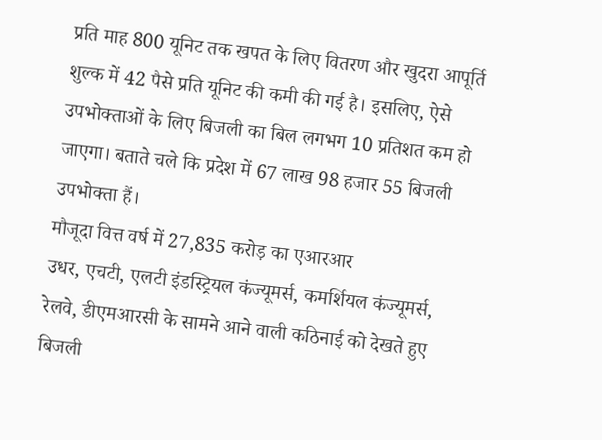प्रति माह 800 यूनिट तक खपत के लिए वितरण और खुदरा आपूर्ति शुल्क में 42 पैसे प्रति यूनिट की कमी की गई है। इसलिए, ऐसे उपभोक्ताओं के लिए बिजली का बिल लगभग 10 प्रतिशत कम हो जाएगा। बताते चले कि प्रदेश में 67 लाख 98 हजार 55 बिजली उपभोक्ता हैं।
मौजूदा वित्त वर्ष में 27,835 करोड़ का एआरआर
उधर, एचटी, एलटी इंडस्ट्रियल कंज्यूमर्स, कमर्शियल कंज्यूमर्स, रेलवे, डीएमआरसी के सामने आने वाली कठिनाई को देखते हुए बिजली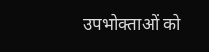उपभोक्ताओं को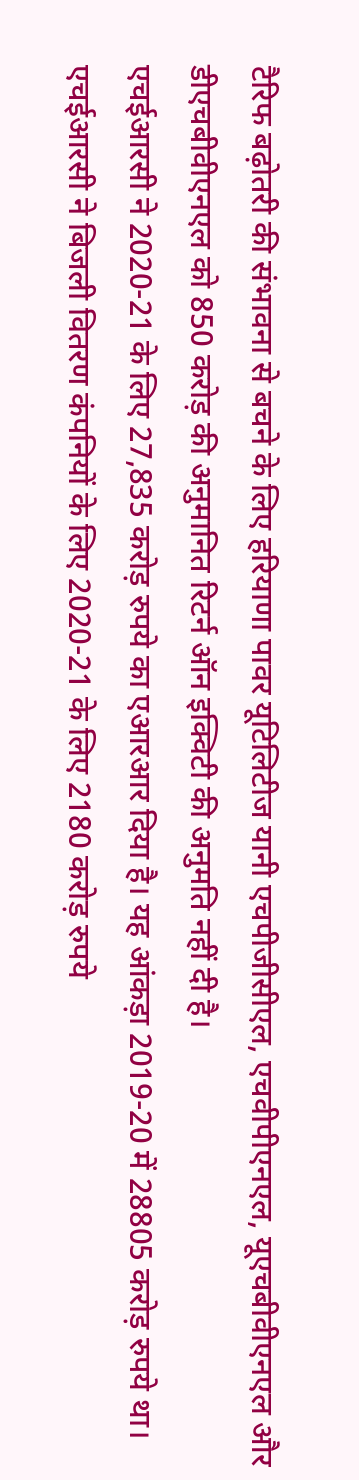टैरिफ बढ़ोतरी की संभावना से बचने के लिए हरियाणा पावर यूटिलिटीज यानी एचपीजीसीएल, एचवीपीएनएल, यूएचबीवीएनएल और डीएचबीवीएनएल को 850 करोड़ की अनुमानित रिटर्न ऑन इक्विटी की अनुमति नहीं दी है।
एचईआरसी ने 2020-21 के लिए 27,835 करोड़ रुपये का एआरआर दिया है। यह आंकड़ा 2019-20 में 28805 करोड़ रुपये था। एचईआरसी ने बिजली वितरण कंपनियों के लिए 2020-21 के लिए 2180 करोड़ रुपये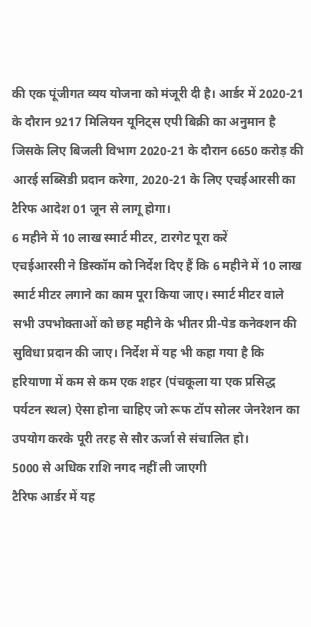की एक पूंजीगत व्यय योजना को मंजूरी दी है। आर्डर में 2020-21 के दौरान 9217 मिलियन यूनिट्स एपी बिक्री का अनुमान है जिसके लिए बिजली विभाग 2020-21 के दौरान 6650 करोड़ की आरई सब्सिडी प्रदान करेगा, 2020-21 के लिए एचईआरसी का टैरिफ आदेश 01 जून से लागू होगा।
6 महीने में 10 लाख स्मार्ट मीटर, टारगेट पूरा करें
एचईआरसी ने डिस्कॉम को निर्देश दिए हैं कि 6 महीने में 10 लाख स्मार्ट मीटर लगाने का काम पूरा किया जाए। स्मार्ट मीटर वाले सभी उपभोक्ताओं को छह महीने के भीतर प्री-पेड कनेक्शन की सुविधा प्रदान की जाए। निर्देश में यह भी कहा गया है कि हरियाणा में कम से कम एक शहर (पंचकूला या एक प्रसिद्ध पर्यटन स्थल) ऐसा होना चाहिए जो रूफ टॉप सोलर जेनरेशन का उपयोग करके पूरी तरह से सौर ऊर्जा से संचालित हो।
5000 से अधिक राशि नगद नहीं ली जाएगी
टैरिफ आर्डर में यह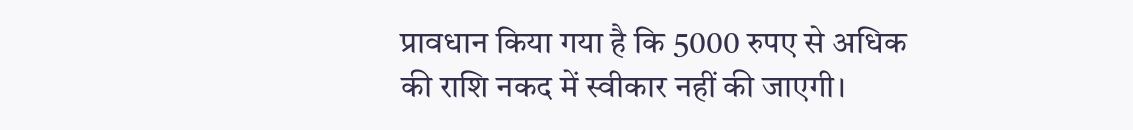प्रावधान किया गया है कि 5000 रुपए से अधिक की राशि नकद में स्वीकार नहीं की जाएगी।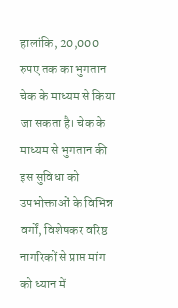हालांकि, 20,000 रुपए तक का भुगतान चेक के माध्यम से किया जा सकता है। चेक के माध्यम से भुगतान की इस सुविधा को उपभोक्ताओं के विभिन्न वर्गों, विशेषकर वरिष्ठ नागरिकों से प्राप्त मांग को ध्यान में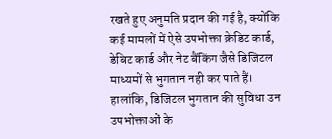रखते हुए अनुमति प्रदान की गई है, क्योंकि कई मामलों में ऐसे उपभोक्ता क्रेडिट कार्ड, डेबिट कार्ड और नेट बैंकिंग जैसे डिजिटल माध्यमों से भुगतान नही कर पाते हैं। हालांकि, डिजिटल भुगतान की सुविधा उन उपभोक्ताओं के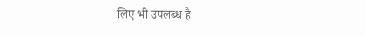लिए भी उपलब्ध है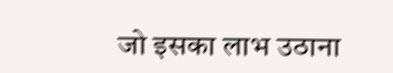जो इसका लाभ उठाना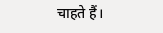चाहते हैं।